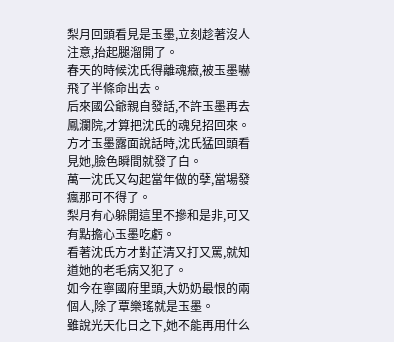梨月回頭看見是玉墨,立刻趁著沒人注意,抬起腿溜開了。
春天的時候沈氏得離魂癥,被玉墨嚇飛了半條命出去。
后來國公爺親自發話,不許玉墨再去鳳瀾院,才算把沈氏的魂兒招回來。
方才玉墨露面說話時,沈氏猛回頭看見她,臉色瞬間就發了白。
萬一沈氏又勾起當年做的孽,當場發瘋那可不得了。
梨月有心躲開這里不摻和是非,可又有點擔心玉墨吃虧。
看著沈氏方才對芷清又打又罵,就知道她的老毛病又犯了。
如今在寧國府里頭,大奶奶最恨的兩個人,除了覃樂瑤就是玉墨。
雖說光天化日之下,她不能再用什么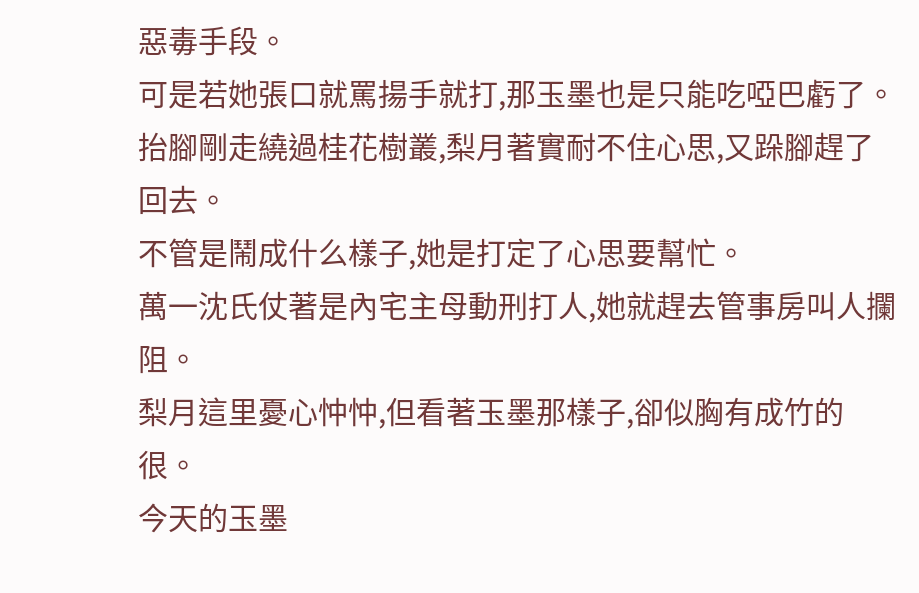惡毒手段。
可是若她張口就罵揚手就打,那玉墨也是只能吃啞巴虧了。
抬腳剛走繞過桂花樹叢,梨月著實耐不住心思,又跺腳趕了回去。
不管是鬧成什么樣子,她是打定了心思要幫忙。
萬一沈氏仗著是內宅主母動刑打人,她就趕去管事房叫人攔阻。
梨月這里憂心忡忡,但看著玉墨那樣子,卻似胸有成竹的很。
今天的玉墨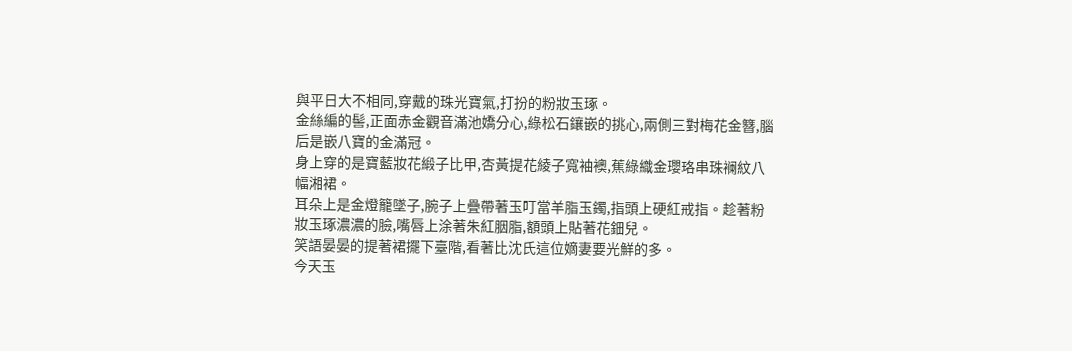與平日大不相同,穿戴的珠光寶氣,打扮的粉妝玉琢。
金絲編的髻,正面赤金觀音滿池嬌分心,綠松石鑲嵌的挑心,兩側三對梅花金簪,腦后是嵌八寶的金滿冠。
身上穿的是寶藍妝花緞子比甲,杏黃提花綾子寬袖襖,蕉綠織金瓔珞串珠襕紋八幅湘裙。
耳朵上是金燈籠墜子,腕子上疊帶著玉叮當羊脂玉鐲,指頭上硬紅戒指。趁著粉妝玉琢濃濃的臉,嘴唇上涂著朱紅胭脂,額頭上貼著花鈿兒。
笑語晏晏的提著裙擺下臺階,看著比沈氏這位嫡妻要光鮮的多。
今天玉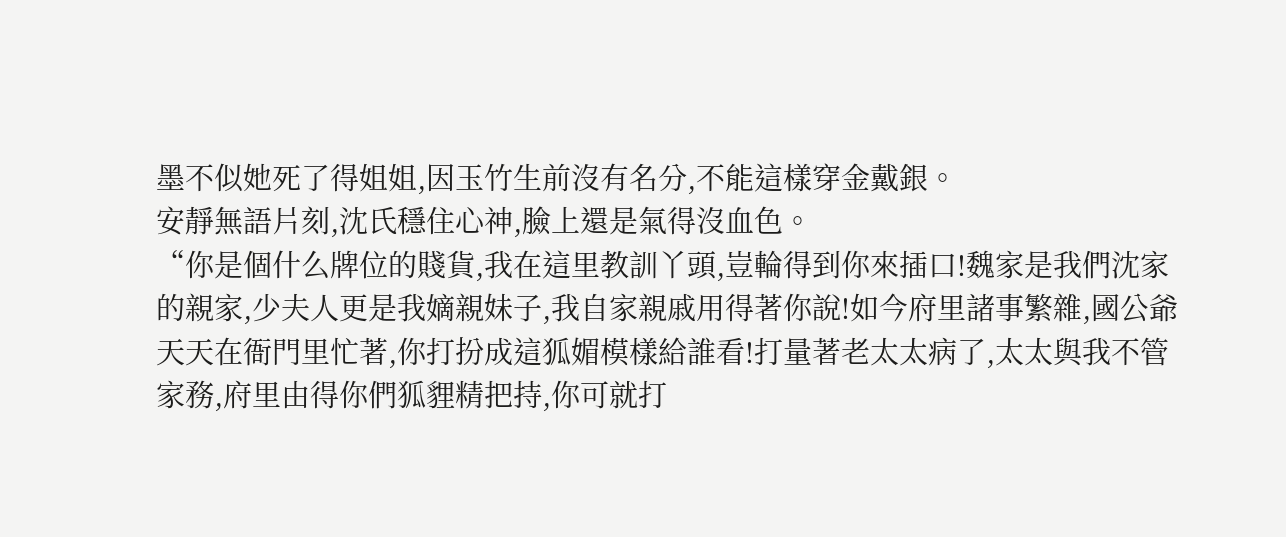墨不似她死了得姐姐,因玉竹生前沒有名分,不能這樣穿金戴銀。
安靜無語片刻,沈氏穩住心神,臉上還是氣得沒血色。
“你是個什么牌位的賤貨,我在這里教訓丫頭,豈輪得到你來插口!魏家是我們沈家的親家,少夫人更是我嫡親妹子,我自家親戚用得著你說!如今府里諸事繁雜,國公爺天天在衙門里忙著,你打扮成這狐媚模樣給誰看!打量著老太太病了,太太與我不管家務,府里由得你們狐貍精把持,你可就打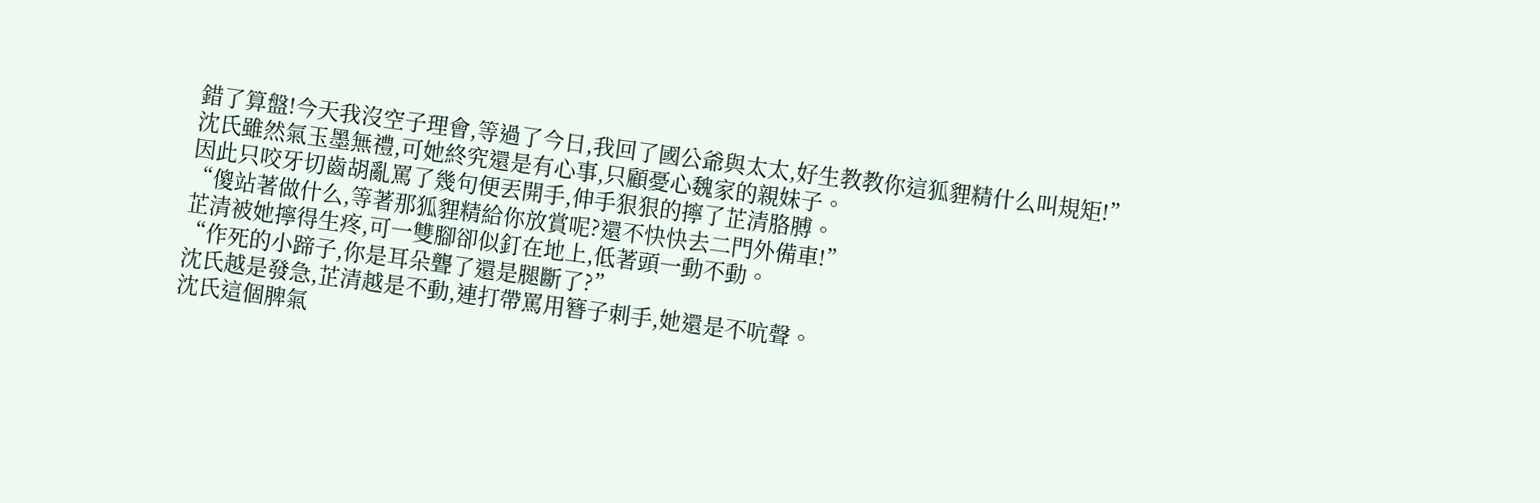錯了算盤!今天我沒空子理會,等過了今日,我回了國公爺與太太,好生教教你這狐貍精什么叫規矩!”
沈氏雖然氣玉墨無禮,可她終究還是有心事,只顧憂心魏家的親妹子。
因此只咬牙切齒胡亂罵了幾句便丟開手,伸手狠狠的擰了芷清胳膊。
“傻站著做什么,等著那狐貍精給你放賞呢?還不快快去二門外備車!”
芷清被她擰得生疼,可一雙腳卻似釘在地上,低著頭一動不動。
“作死的小蹄子,你是耳朵聾了還是腿斷了?”
沈氏越是發急,芷清越是不動,連打帶罵用簪子刺手,她還是不吭聲。
沈氏這個脾氣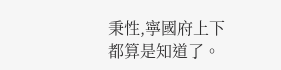秉性,寧國府上下都算是知道了。